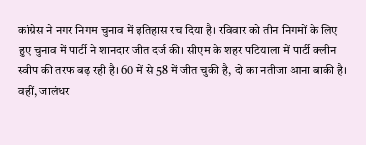कांग्रेस ने नगर निगम चुनाव में इतिहास रच दिया है। रविवार को तीन निगमों के लिए हुए चुनाव में पार्टी ने शानदार जीत दर्ज की। सीएम के शहर पटियाला में पार्टी क्लीन स्वीप की तरफ बढ़ रही है। 60 में से 58 में जीत चुकी है, दो का नतीजा आना बाकी है।
वहीं, जालंधर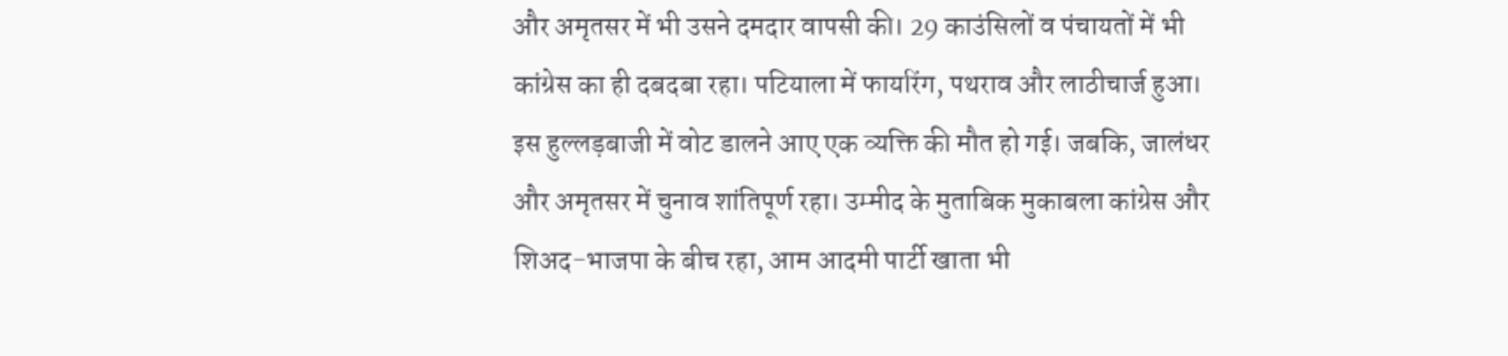और अमृतसर में भी उसने दमदार वापसी की। 29 काउंसिलों व पंचायतों में भी कांग्रेस का ही दबदबा रहा। पटियाला में फायरिंग, पथराव और लाठीचार्ज हुआ। इस हुल्लड़बाजी में वोट डालने आए एक व्यक्ति की मौत हो गई। जबकि, जालंधर और अमृतसर में चुनाव शांतिपूर्ण रहा। उम्मीद के मुताबिक मुकाबला कांग्रेस और शिअद-भाजपा के बीच रहा, आम आदमी पार्टी खाता भी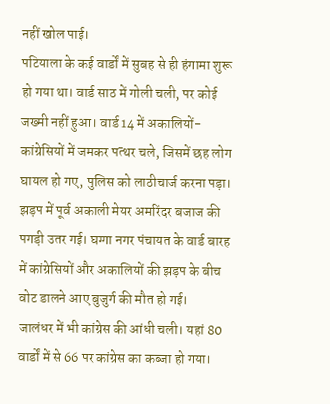नहीं खोल पाई।
पटियाला के कई वार्डों में सुबह से ही हंगामा शुरू हो गया था। वार्ड साठ में गोली चली, पर कोई जख्मी नहीं हुआ। वार्ड 14 में अकालियों-कांग्रेसियों में जमकर पत्थर चले, जिसमें छह लोग घायल हो गए, पुलिस को लाठीचार्ज करना पड़ा। झड़प में पूर्व अकाली मेयर अमरिंदर बजाज की पगड़ी उतर गई। घग्गा नगर पंचायत के वार्ड बारह में कांग्रेसियों और अकालियों की झड़प के बीच वोट डालने आए बुजुर्ग की मौत हो गई।
जालंधर में भी कांग्रेस की आंधी चली। यहां 80 वार्डों में से 66 पर कांग्रेस का कब्जा हो गया।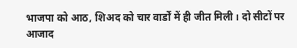भाजपा को आठ, शिअद को चार वार्डों में ही जीत मिली। दो सीटों पर आजाद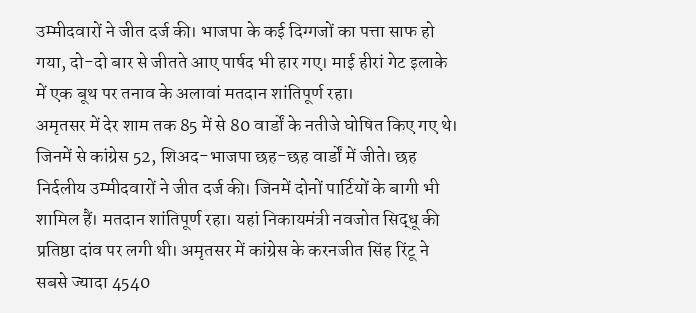उम्मीदवारों ने जीत दर्ज की। भाजपा के कई दिग्गजों का पत्ता साफ हो गया, दो-दो बार से जीतते आए पार्षद भी हार गए। माई हीरां गेट इलाके में एक बूथ पर तनाव के अलावां मतदान शांतिपूर्ण रहा।
अमृतसर में देर शाम तक 85 में से 80 वार्डों के नतीजे घोषित किए गए थे। जिनमें से कांग्रेस 52, शिअद-भाजपा छह-छह वार्डों में जीते। छह निर्दलीय उम्मीदवारों ने जीत दर्ज की। जिनमें दोनों पार्टियों के बागी भी शामिल हैं। मतदान शांतिपूर्ण रहा। यहां निकायमंत्री नवजोत सिद्धू की प्रतिष्ठा दांव पर लगी थी। अमृतसर में कांग्रेस के करनजीत सिंह रिंटू ने सबसे ज्यादा 4540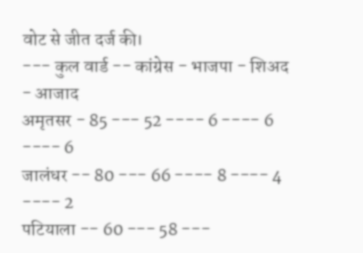वोट से जीत दर्ज की।
--- कुल वार्ड -- कांग्रेस - भाजपा - शिअद - आजाद
अमृतसर - 85 --- 52 ---- 6 ---- 6 ---- 6
जालंधर -- 80 --- 66 ---- 8 ---- 4 ---- 2
पटियाला -- 60 --- 58 ---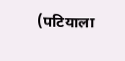(पटियाला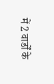में 2 वार्डों के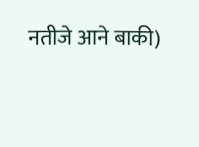नतीजे आने बाकी)